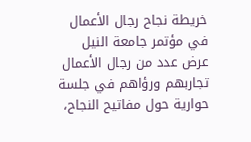خريطة نجاح رجال الأعمال في مؤتمر جامعة النيل
عرض عدد من رجال الأعمال تجاربهم ورؤاهم في جلسة حوارية حول مفاتيح النجاح،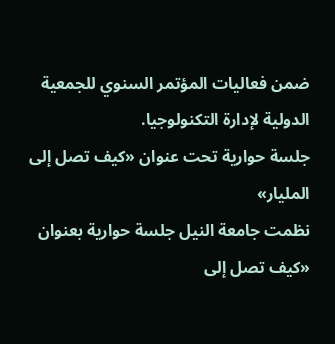ضمن فعاليات المؤتمر السنوي للجمعية الدولية لإدارة التكنولوجيا.
جلسة حوارية تحت عنوان «كيف تصل إلى المليار»
نظمت جامعة النيل جلسة حوارية بعنوان «كيف تصل إلى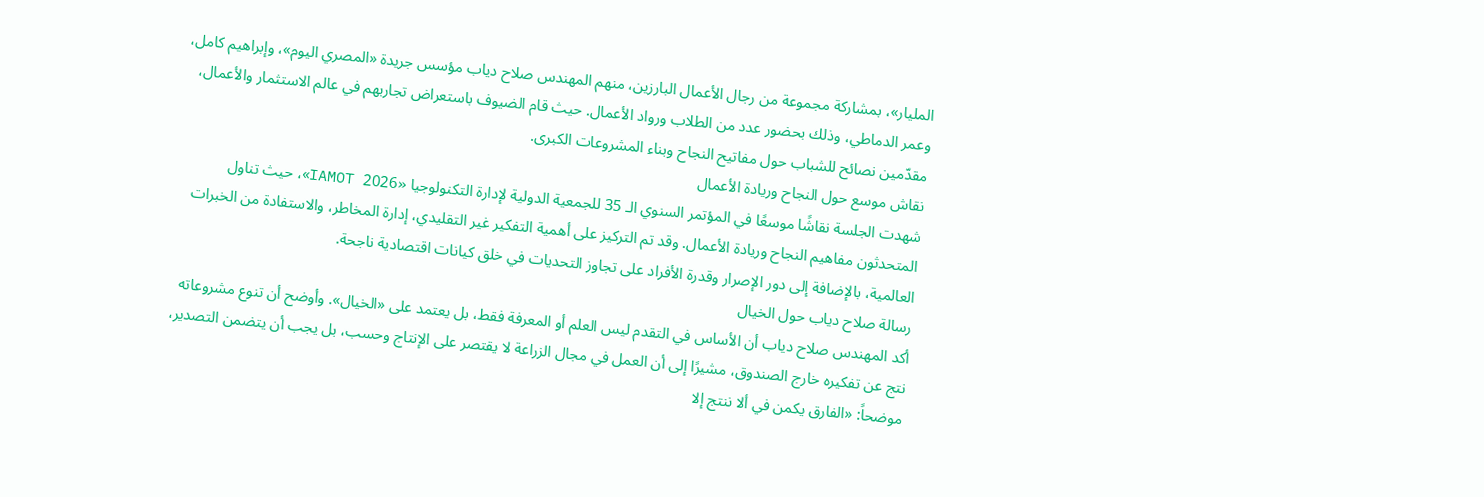المليار»، بمشاركة مجموعة من رجال الأعمال البارزين، منهم المهندس صلاح دياب مؤسس جريدة «المصري اليوم»، وإبراهيم كامل، وعمر الدماطي، وذلك بحضور عدد من الطلاب ورواد الأعمال. حيث قام الضيوف باستعراض تجاربهم في عالم الاستثمار والأعمال، مقدّمين نصائح للشباب حول مفاتيح النجاح وبناء المشروعات الكبرى.
نقاش موسع حول النجاح وريادة الأعمال
شهدت الجلسة نقاشًا موسعًا في المؤتمر السنوي الـ 35 للجمعية الدولية لإدارة التكنولوجيا «IAMOT 2026»، حيث تناول المتحدثون مفاهيم النجاح وريادة الأعمال. وقد تم التركيز على أهمية التفكير غير التقليدي، إدارة المخاطر، والاستفادة من الخبرات العالمية، بالإضافة إلى دور الإصرار وقدرة الأفراد على تجاوز التحديات في خلق كيانات اقتصادية ناجحة.
رسالة صلاح دياب حول الخيال
أكد المهندس صلاح دياب أن الأساس في التقدم ليس العلم أو المعرفة فقط، بل يعتمد على «الخيال». وأوضح أن تنوع مشروعاته نتج عن تفكيره خارج الصندوق، مشيرًا إلى أن العمل في مجال الزراعة لا يقتصر على الإنتاج وحسب، بل يجب أن يتضمن التصدير، موضحاً: «الفارق يكمن في ألا ننتج إلا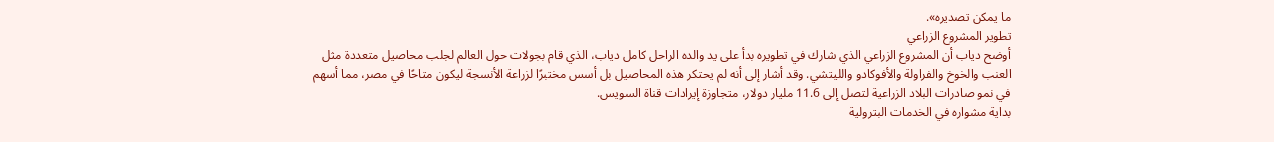ما يمكن تصديره».
تطوير المشروع الزراعي
أوضح دياب أن المشروع الزراعي الذي شارك في تطويره بدأ على يد والده الراحل كامل دياب، الذي قام بجولات حول العالم لجلب محاصيل متعددة مثل العنب والخوخ والفراولة والأفوكادو والليتشي. وقد أشار إلى أنه لم يحتكر هذه المحاصيل بل أسس مختبرًا لزراعة الأنسجة ليكون متاحًا في مصر، مما أسهم في نمو صادرات البلاد الزراعية لتصل إلى 11.6 مليار دولار، متجاوزة إيرادات قناة السويس.
بداية مشواره في الخدمات البترولية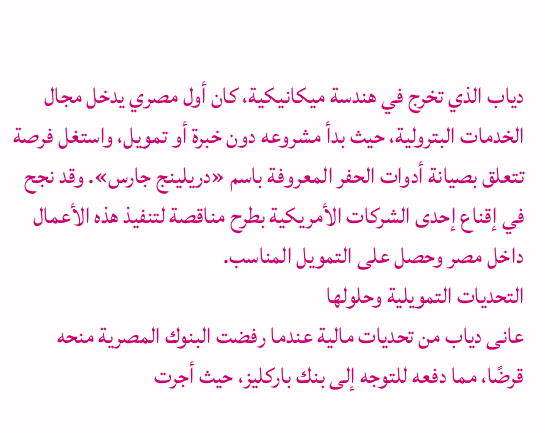دياب الذي تخرج في هندسة ميكانيكية، كان أول مصري يدخل مجال الخدمات البترولية، حيث بدأ مشروعه دون خبرة أو تمويل، واستغل فرصة تتعلق بصيانة أدوات الحفر المعروفة باسم «دريلينج جارس». وقد نجح في إقناع إحدى الشركات الأمريكية بطرح مناقصة لتنفيذ هذه الأعمال داخل مصر وحصل على التمويل المناسب.
التحديات التمويلية وحلولها
عانى دياب من تحديات مالية عندما رفضت البنوك المصرية منحه قرضًا، مما دفعه للتوجه إلى بنك باركليز، حيث أجرت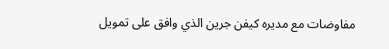مفاوضات مع مديره كيفن جرين الذي وافق على تمويل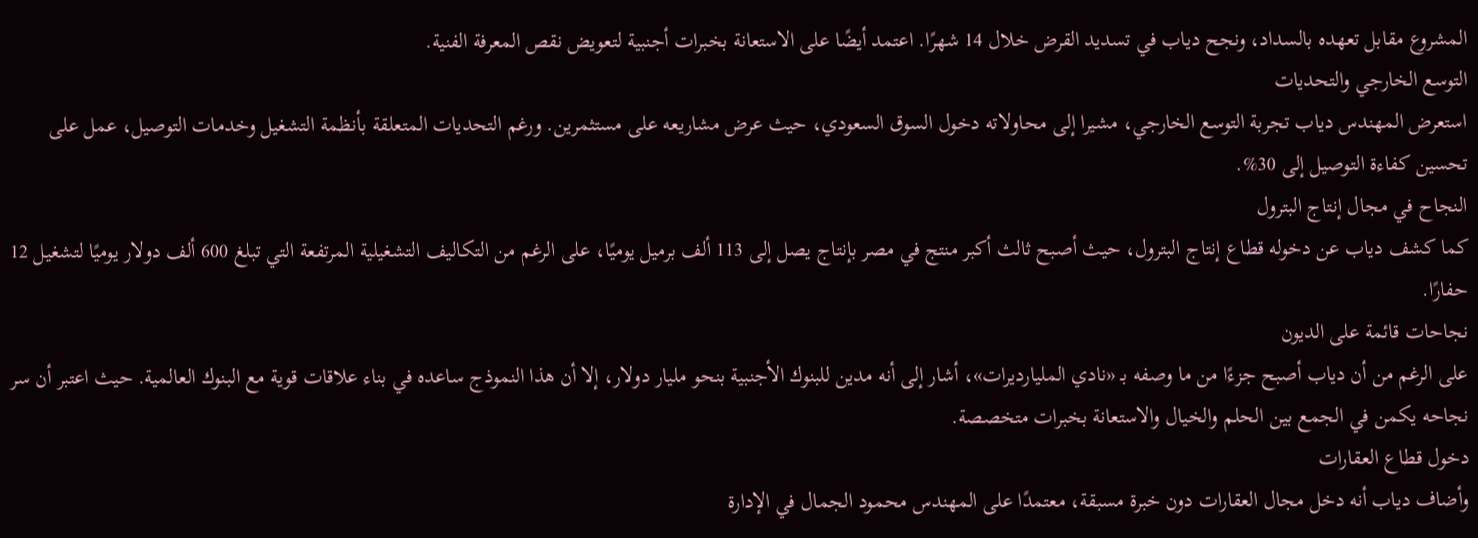المشروع مقابل تعهده بالسداد، ونجح دياب في تسديد القرض خلال 14 شهرًا. اعتمد أيضًا على الاستعانة بخبرات أجنبية لتعويض نقص المعرفة الفنية.
التوسع الخارجي والتحديات
استعرض المهندس دياب تجربة التوسع الخارجي، مشيرا إلى محاولاته دخول السوق السعودي، حيث عرض مشاريعه على مستثمرين. ورغم التحديات المتعلقة بأنظمة التشغيل وخدمات التوصيل، عمل على تحسين كفاءة التوصيل إلى 30%.
النجاح في مجال إنتاج البترول
كما كشف دياب عن دخوله قطاع إنتاج البترول، حيث أصبح ثالث أكبر منتج في مصر بإنتاج يصل إلى 113 ألف برميل يوميًا، على الرغم من التكاليف التشغيلية المرتفعة التي تبلغ 600 ألف دولار يوميًا لتشغيل 12 حفارًا.
نجاحات قائمة على الديون
على الرغم من أن دياب أصبح جزءًا من ما وصفه بـ «نادي المليارديرات»، أشار إلى أنه مدين للبنوك الأجنبية بنحو مليار دولار، إلا أن هذا النموذج ساعده في بناء علاقات قوية مع البنوك العالمية. حيث اعتبر أن سر نجاحه يكمن في الجمع بين الحلم والخيال والاستعانة بخبرات متخصصة.
دخول قطاع العقارات
وأضاف دياب أنه دخل مجال العقارات دون خبرة مسبقة، معتمدًا على المهندس محمود الجمال في الإدارة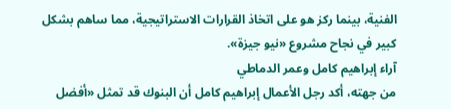الفنية، بينما ركز هو على اتخاذ القرارات الاستراتيجية، مما ساهم بشكل كبير في نجاح مشروع «نيو جيزة».
آراء إبراهيم كامل وعمر الدماطي
من جهته، أكد رجل الأعمال إبراهيم كامل أن البنوك قد تمثل «أفضل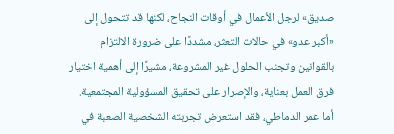صديق» لرجل الأعمال في أوقات النجاح، لكنها قد تتحول إلى «أكبر عدو» في حالات التعثر، مشددًا على ضرورة الالتزام بالقوانين وتجنب الحلول غير المشروعة، مشيرًا إلى أهمية اختيار فرق العمل بعناية، والإصرار على تحقيق المسؤولية المجتمعية.
أما عمر الدماطي، فقد استعرض تجربته الشخصية الصعبة في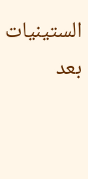الستينيات بعد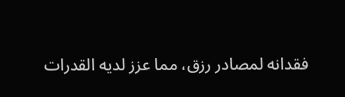فقدانه لمصادر رزق، مما عزز لديه القدرات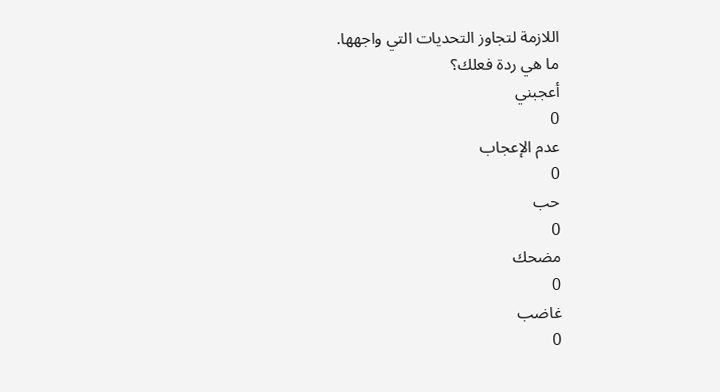اللازمة لتجاوز التحديات التي واجهها.
ما هي ردة فعلك؟
أعجبني
0
عدم الإعجاب
0
حب
0
مضحك
0
غاضب
0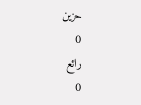حزين
0
رائع
0